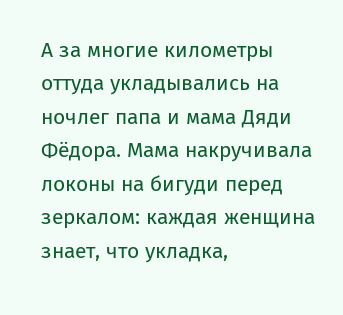А за многие километры оттуда укладывались на ночлег папа и мама Дяди Фёдора. Мама накручивала локоны на бигуди перед зеркалом: каждая женщина знает, что укладка,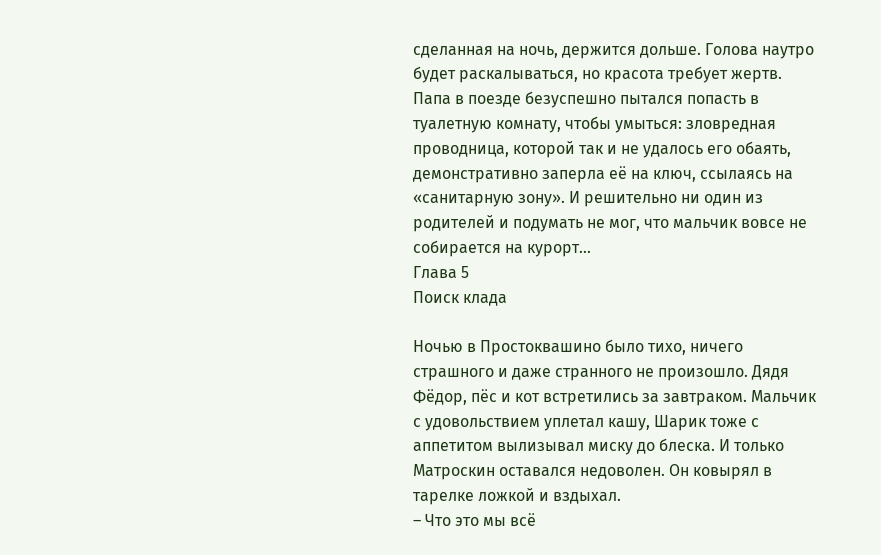сделанная на ночь, держится дольше. Голова наутро будет раскалываться, но красота требует жертв. Папа в поезде безуспешно пытался попасть в туалетную комнату, чтобы умыться: зловредная проводница, которой так и не удалось его обаять, демонстративно заперла её на ключ, ссылаясь на «санитарную зону». И решительно ни один из родителей и подумать не мог, что мальчик вовсе не собирается на курорт…
Глава 5
Поиск клада

Ночью в Простоквашино было тихо, ничего страшного и даже странного не произошло. Дядя Фёдор, пёс и кот встретились за завтраком. Мальчик с удовольствием уплетал кашу, Шарик тоже с аппетитом вылизывал миску до блеска. И только Матроскин оставался недоволен. Он ковырял в тарелке ложкой и вздыхал.
– Что это мы всё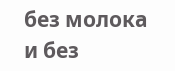без молока и без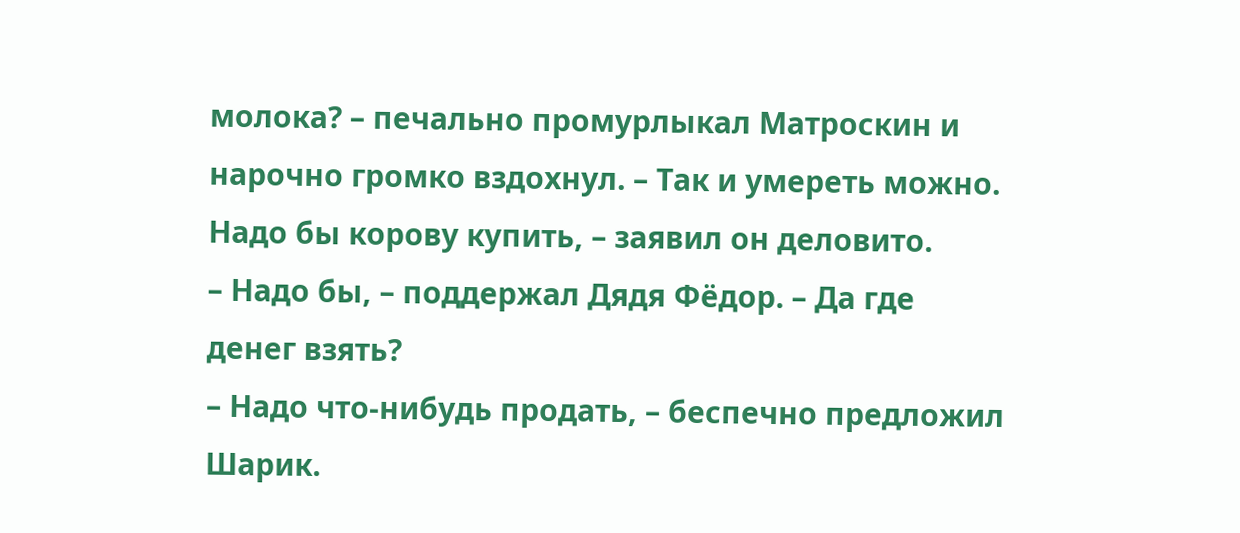молока? – печально промурлыкал Матроскин и нарочно громко вздохнул. – Так и умереть можно. Надо бы корову купить, – заявил он деловито.
– Надо бы, – поддержал Дядя Фёдор. – Да где денег взять?
– Надо что-нибудь продать, – беспечно предложил Шарик.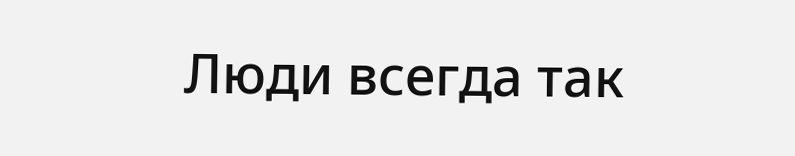Люди всегда так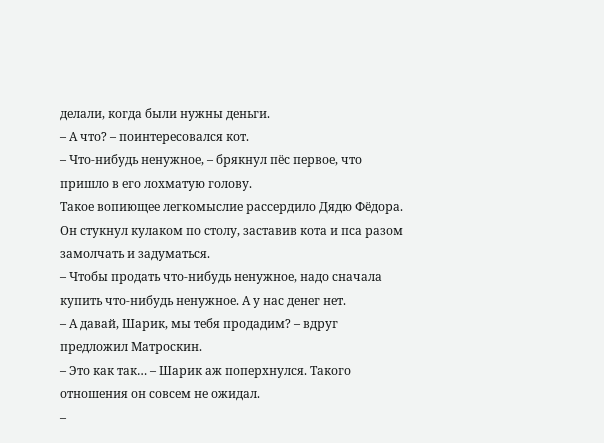делали, когда были нужны деньги.
– А что? – поинтересовался кот.
– Что-нибудь ненужное, – брякнул пёс первое, что пришло в его лохматую голову.
Такое вопиющее легкомыслие рассердило Дядю Фёдора. Он стукнул кулаком по столу, заставив кота и пса разом замолчать и задуматься.
– Чтобы продать что-нибудь ненужное, надо сначала купить что-нибудь ненужное. А у нас денег нет.
– А давай, Шарик, мы тебя продадим? – вдруг предложил Матроскин.
– Это как так… – Шарик аж поперхнулся. Такого отношения он совсем не ожидал.
–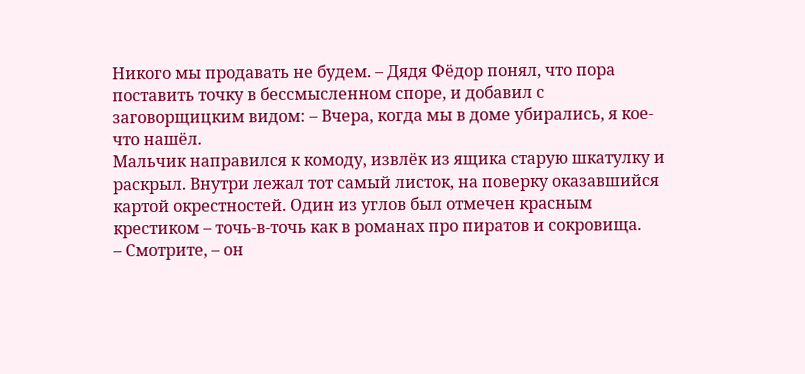Никого мы продавать не будем. – Дядя Фёдор понял, что пора поставить точку в бессмысленном споре, и добавил с заговорщицким видом: – Вчера, когда мы в доме убирались, я кое-что нашёл.
Мальчик направился к комоду, извлёк из ящика старую шкатулку и раскрыл. Внутри лежал тот самый листок, на поверку оказавшийся картой окрестностей. Один из углов был отмечен красным крестиком – точь-в-точь как в романах про пиратов и сокровища.
– Смотрите, – он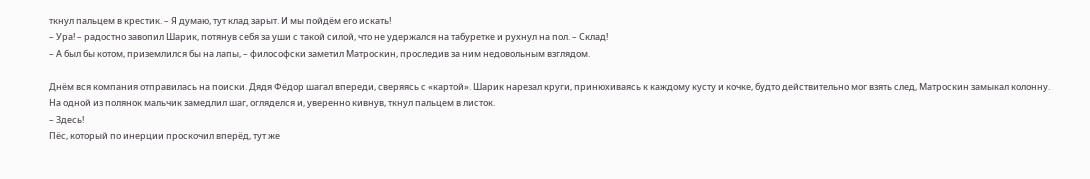ткнул пальцем в крестик. – Я думаю, тут клад зарыт. И мы пойдём его искать!
– Ура! – радостно завопил Шарик, потянув себя за уши с такой силой, что не удержался на табуретке и рухнул на пол. – Склад!
– А был бы котом, приземлился бы на лапы, – философски заметил Матроскин, проследив за ним недовольным взглядом.

Днём вся компания отправилась на поиски. Дядя Фёдор шагал впереди, сверяясь с «картой». Шарик нарезал круги, принюхиваясь к каждому кусту и кочке, будто действительно мог взять след, Матроскин замыкал колонну.
На одной из полянок мальчик замедлил шаг, огляделся и, уверенно кивнув, ткнул пальцем в листок.
– Здесь!
Пёс, который по инерции проскочил вперёд, тут же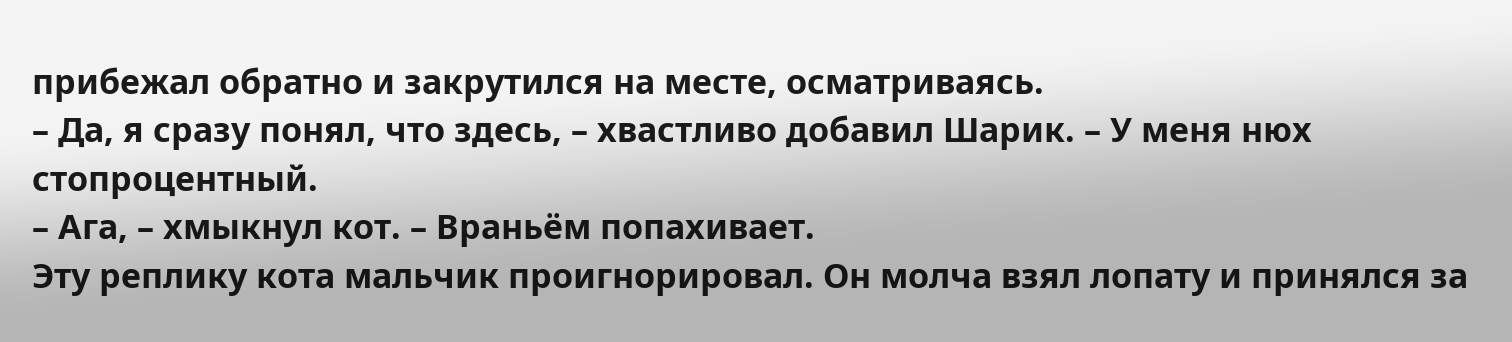прибежал обратно и закрутился на месте, осматриваясь.
– Да, я сразу понял, что здесь, – хвастливо добавил Шарик. – У меня нюх стопроцентный.
– Ага, – хмыкнул кот. – Враньём попахивает.
Эту реплику кота мальчик проигнорировал. Он молча взял лопату и принялся за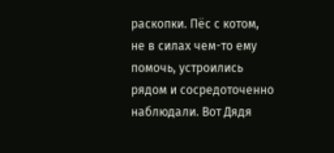раскопки. Пёс с котом, не в силах чем-то ему помочь, устроились рядом и сосредоточенно наблюдали. Вот Дядя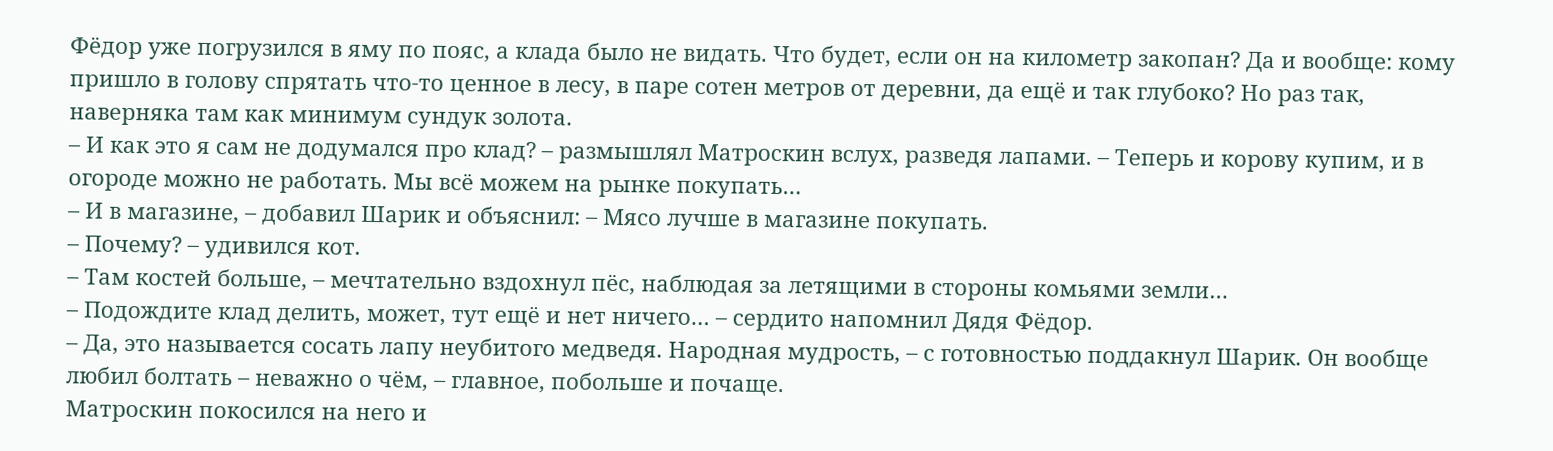Фёдор уже погрузился в яму по пояс, а клада было не видать. Что будет, если он на километр закопан? Да и вообще: кому пришло в голову спрятать что-то ценное в лесу, в паре сотен метров от деревни, да ещё и так глубоко? Но раз так, наверняка там как минимум сундук золота.
– И как это я сам не додумался про клад? – размышлял Матроскин вслух, разведя лапами. – Теперь и корову купим, и в огороде можно не работать. Мы всё можем на рынке покупать…
– И в магазине, – добавил Шарик и объяснил: – Мясо лучше в магазине покупать.
– Почему? – удивился кот.
– Там костей больше, – мечтательно вздохнул пёс, наблюдая за летящими в стороны комьями земли…
– Подождите клад делить, может, тут ещё и нет ничего… – сердито напомнил Дядя Фёдор.
– Да, это называется сосать лапу неубитого медведя. Народная мудрость, – с готовностью поддакнул Шарик. Он вообще любил болтать – неважно о чём, – главное, побольше и почаще.
Матроскин покосился на него и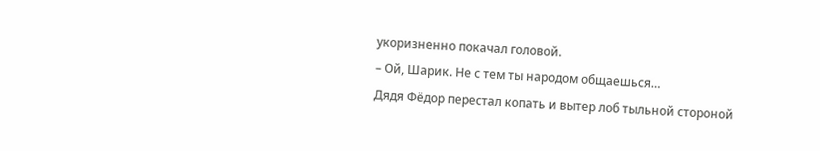укоризненно покачал головой.
– Ой, Шарик. Не с тем ты народом общаешься…
Дядя Фёдор перестал копать и вытер лоб тыльной стороной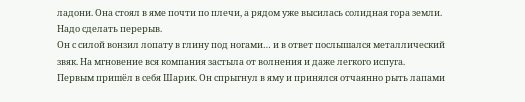ладони. Она стоял в яме почти по плечи, а рядом уже высилась солидная гора земли. Надо сделать перерыв.
Он с силой вонзил лопату в глину под ногами… и в ответ послышался металлический звяк. На мгновение вся компания застыла от волнения и даже легкого испуга.
Первым пришёл в себя Шарик. Он спрыгнул в яму и принялся отчаянно рыть лапами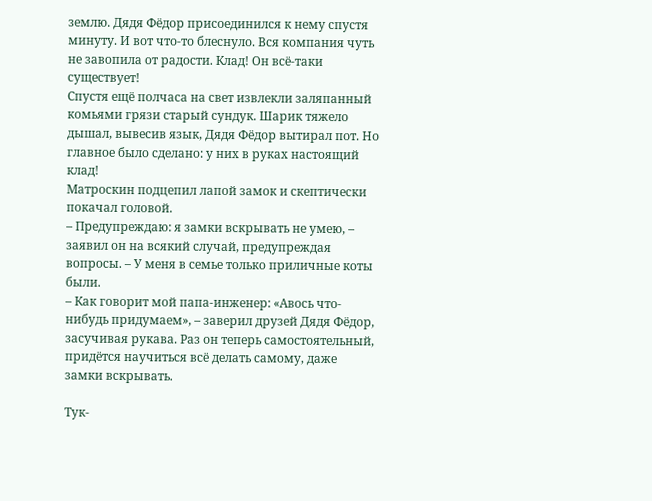землю. Дядя Фёдор присоединился к нему спустя минуту. И вот что-то блеснуло. Вся компания чуть не завопила от радости. Клад! Он всё-таки существует!
Спустя ещё полчаса на свет извлекли заляпанный комьями грязи старый сундук. Шарик тяжело дышал, вывесив язык, Дядя Фёдор вытирал пот. Но главное было сделано: у них в руках настоящий клад!
Матроскин подцепил лапой замок и скептически покачал головой.
– Предупреждаю: я замки вскрывать не умею, – заявил он на всякий случай, предупреждая вопросы. – У меня в семье только приличные коты были.
– Как говорит мой папа-инженер: «Авось что-нибудь придумаем», – заверил друзей Дядя Фёдор, засучивая рукава. Раз он теперь самостоятельный, придётся научиться всё делать самому, даже замки вскрывать.

Тук-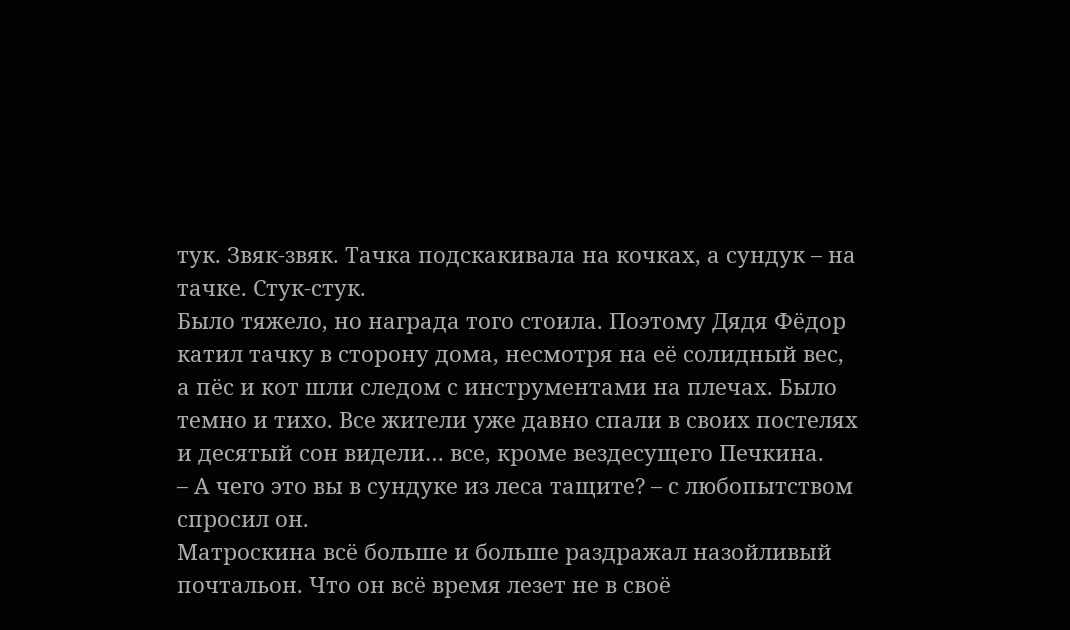тук. Звяк-звяк. Тачка подскакивала на кочках, а сундук – на тачке. Стук-стук.
Было тяжело, но награда того стоила. Поэтому Дядя Фёдор катил тачку в сторону дома, несмотря на её солидный вес, а пёс и кот шли следом с инструментами на плечах. Было темно и тихо. Все жители уже давно спали в своих постелях и десятый сон видели… все, кроме вездесущего Печкина.
– А чего это вы в сундуке из леса тащите? – с любопытством спросил он.
Матроскина всё больше и больше раздражал назойливый почтальон. Что он всё время лезет не в своё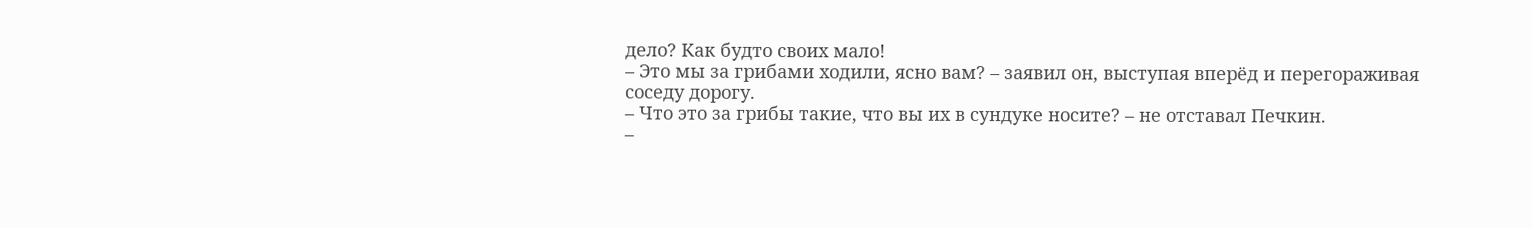дело? Как будто своих мало!
– Это мы за грибами ходили, ясно вам? – заявил он, выступая вперёд и перегораживая соседу дорогу.
– Что это за грибы такие, что вы их в сундуке носите? – не отставал Печкин.
–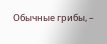Обычные грибы, –